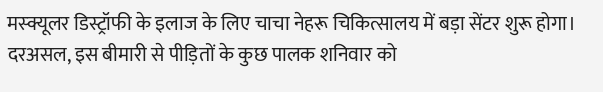मस्क्यूलर डिस्ट्रॉफी के इलाज के लिए चाचा नेहरू चिकित्सालय में बड़ा सेंटर शुरू होगा। दरअसल, इस बीमारी से पीड़ितों के कुछ पालक शनिवार को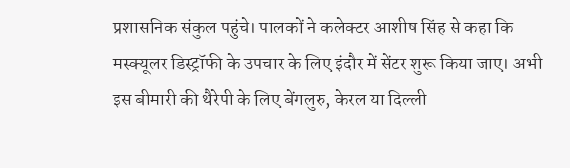प्रशासनिक संकुल पहुंचे। पालकों ने कलेक्टर आशीष सिंह से कहा कि मस्क्यूलर डिस्ट्रॉफी के उपचार के लिए इंदौर में सेंटर शुरू किया जाए। अभी इस बीमारी की थैरेपी के लिए बेंगलुरु, केरल या दिल्ली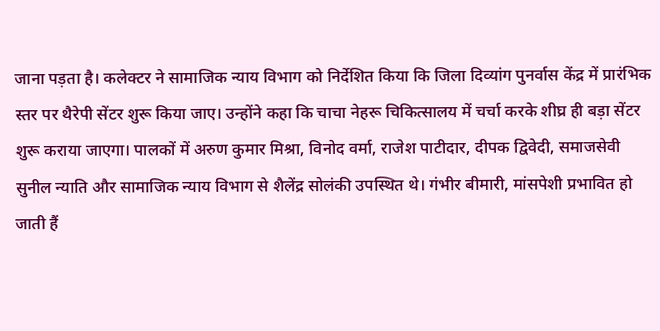जाना पड़ता है। कलेक्टर ने सामाजिक न्याय विभाग को निर्देशित किया कि जिला दिव्यांग पुनर्वास केंद्र में प्रारंभिक स्तर पर थैरेपी सेंटर शुरू किया जाए। उन्होंने कहा कि चाचा नेहरू चिकित्सालय में चर्चा करके शीघ्र ही बड़ा सेंटर शुरू कराया जाएगा। पालकों में अरुण कुमार मिश्रा, विनोद वर्मा, राजेश पाटीदार, दीपक द्विवेदी, समाजसेवी सुनील न्याति और सामाजिक न्याय विभाग से शैलेंद्र सोलंकी उपस्थित थे। गंभीर बीमारी, मांसपेशी प्रभावित हो जाती हैं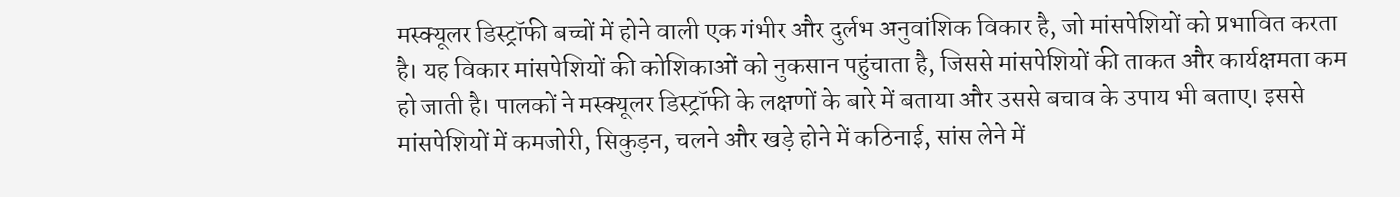मस्क्यूलर डिस्ट्रॉफी बच्चों में होने वाली एक गंभीर और दुर्लभ अनुवांशिक विकार है, जो मांसपेशियों को प्रभावित करता है। यह विकार मांसपेशियों की कोशिकाओं को नुकसान पहुंचाता है, जिससे मांसपेशियों की ताकत और कार्यक्षमता कम हो जाती है। पालकों ने मस्क्यूलर डिस्ट्रॉफी के लक्षणों के बारे में बताया और उससे बचाव के उपाय भी बताए। इससे मांसपेशियों में कमजोरी, सिकुड़न, चलने और खड़े होने में कठिनाई, सांस लेने में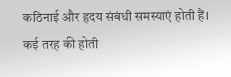कठिनाई और हृदय संबंधी समस्याएं होती हैं।
कई तरह की होती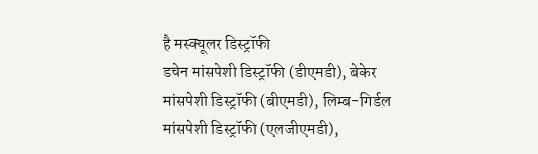है मस्क्यूलर डिस्ट्रॉफी
डचेन मांसपेशी डिस्ट्रॉफी (डीएमडी), बेकेर मांसपेशी डिस्ट्रॉफी (बीएमडी), लिम्ब-गिर्डल मांसपेशी डिस्ट्रॉफी (एलजीएमडी),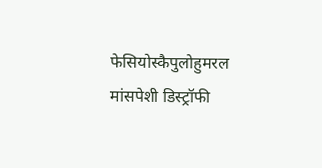फेसियोस्कैपुलोहुमरल मांसपेशी डिस्ट्रॉफी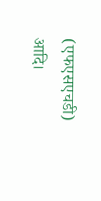(एफएसएचडी) आदि।